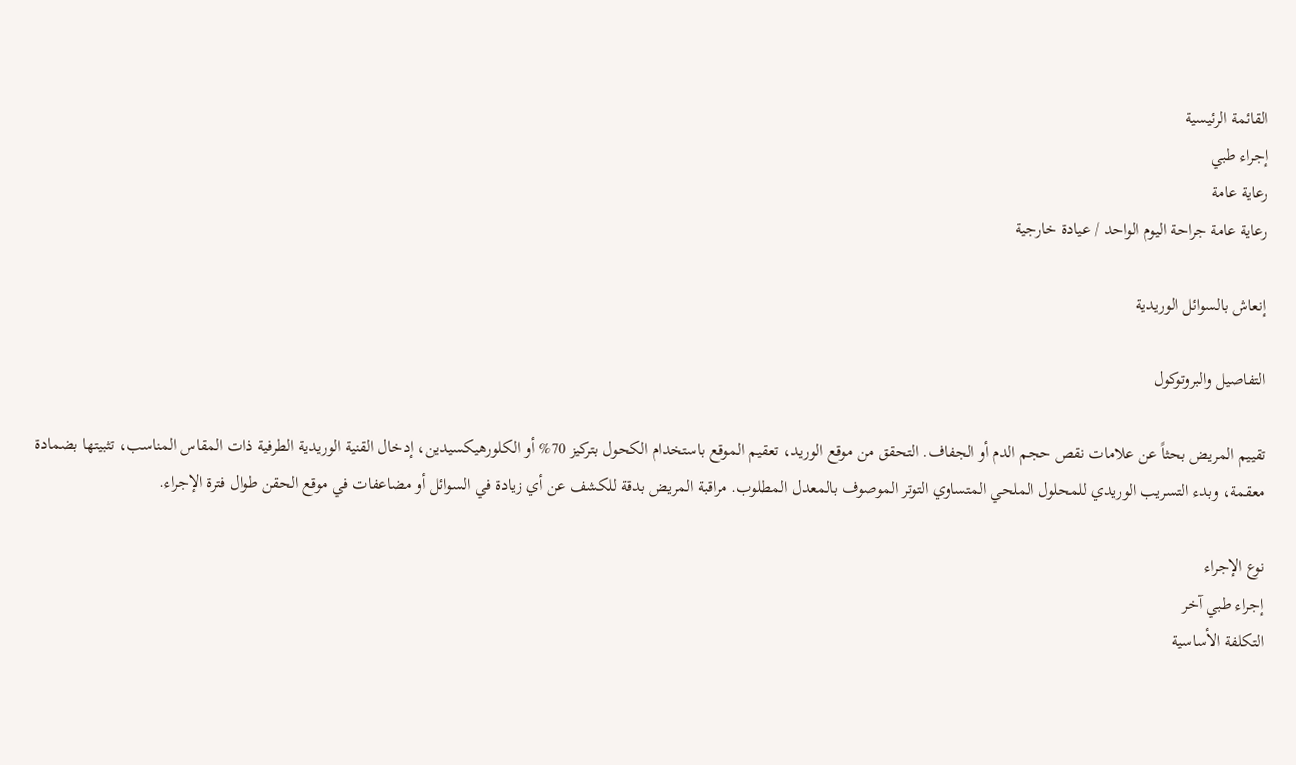القائمة الرئيسية
إجراء طبي
رعاية عامة
رعاية عامة جراحة اليوم الواحد / عيادة خارجية

إنعاش بالسوائل الوريدية

التفاصيل والبروتوكول

تقييم المريض بحثاً عن علامات نقص حجم الدم أو الجفاف. التحقق من موقع الوريد، تعقيم الموقع باستخدام الكحول بتركيز 70% أو الكلورهيكسيدين، إدخال القنية الوريدية الطرفية ذات المقاس المناسب، تثبيتها بضمادة معقمة، وبدء التسريب الوريدي للمحلول الملحي المتساوي التوتر الموصوف بالمعدل المطلوب. مراقبة المريض بدقة للكشف عن أي زيادة في السوائل أو مضاعفات في موقع الحقن طوال فترة الإجراء.

نوع الإجراء
إجراء طبي آخر
التكلفة الأساسية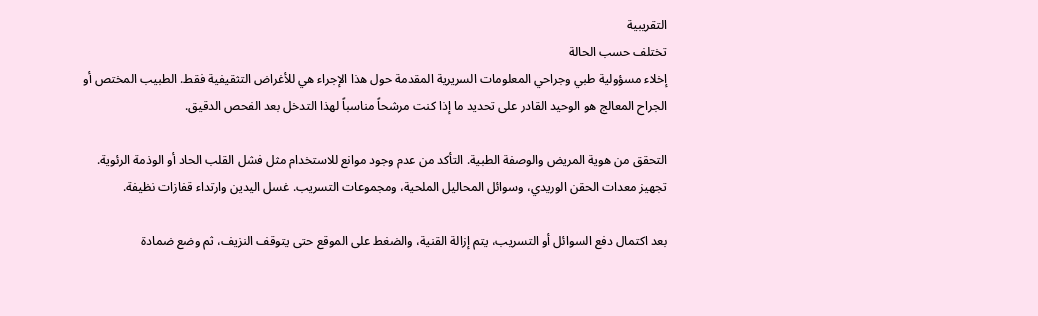التقريبية
تختلف حسب الحالة
إخلاء مسؤولية طبي وجراحي المعلومات السريرية المقدمة حول هذا الإجراء هي للأغراض التثقيفية فقط. الطبيب المختص أو الجراح المعالج هو الوحيد القادر على تحديد ما إذا كنت مرشحاً مناسباً لهذا التدخل بعد الفحص الدقيق.

التحقق من هوية المريض والوصفة الطبية. التأكد من عدم وجود موانع للاستخدام مثل فشل القلب الحاد أو الوذمة الرئوية. تجهيز معدات الحقن الوريدي، وسوائل المحاليل الملحية، ومجموعات التسريب. غسل اليدين وارتداء قفازات نظيفة.

بعد اكتمال دفع السوائل أو التسريب، يتم إزالة القنية، والضغط على الموقع حتى يتوقف النزيف، ثم وضع ضمادة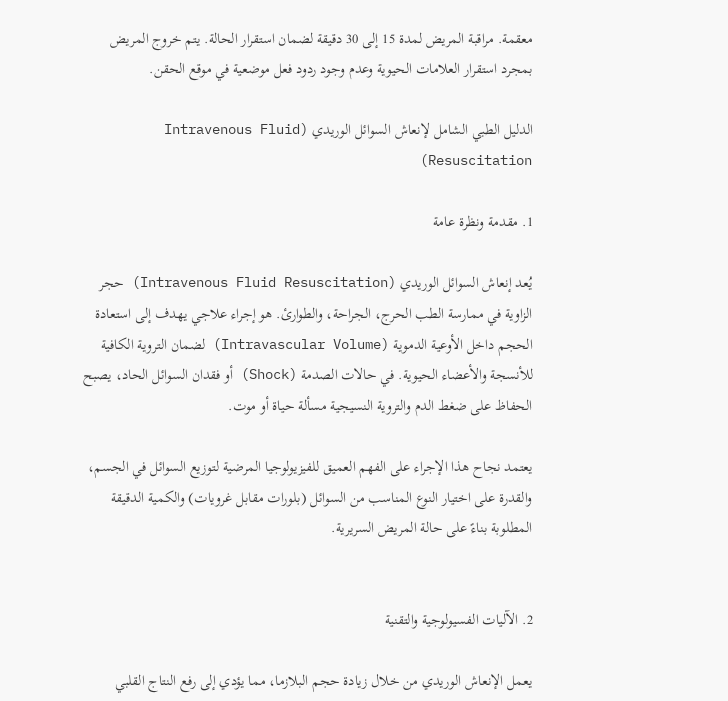معقمة. مراقبة المريض لمدة 15 إلى 30 دقيقة لضمان استقرار الحالة. يتم خروج المريض بمجرد استقرار العلامات الحيوية وعدم وجود ردود فعل موضعية في موقع الحقن.

الدليل الطبي الشامل لإنعاش السوائل الوريدي (Intravenous Fluid Resuscitation)

1. مقدمة ونظرة عامة

يُعد إنعاش السوائل الوريدي (Intravenous Fluid Resuscitation) حجر الزاوية في ممارسة الطب الحرج، الجراحة، والطوارئ. هو إجراء علاجي يهدف إلى استعادة الحجم داخل الأوعية الدموية (Intravascular Volume) لضمان التروية الكافية للأنسجة والأعضاء الحيوية. في حالات الصدمة (Shock) أو فقدان السوائل الحاد، يصبح الحفاظ على ضغط الدم والتروية النسيجية مسألة حياة أو موت.

يعتمد نجاح هذا الإجراء على الفهم العميق للفيزيولوجيا المرضية لتوزيع السوائل في الجسم، والقدرة على اختيار النوع المناسب من السوائل (بلورات مقابل غرويات) والكمية الدقيقة المطلوبة بناءً على حالة المريض السريرية.


2. الآليات الفسيولوجية والتقنية

يعمل الإنعاش الوريدي من خلال زيادة حجم البلازما، مما يؤدي إلى رفع النتاج القلبي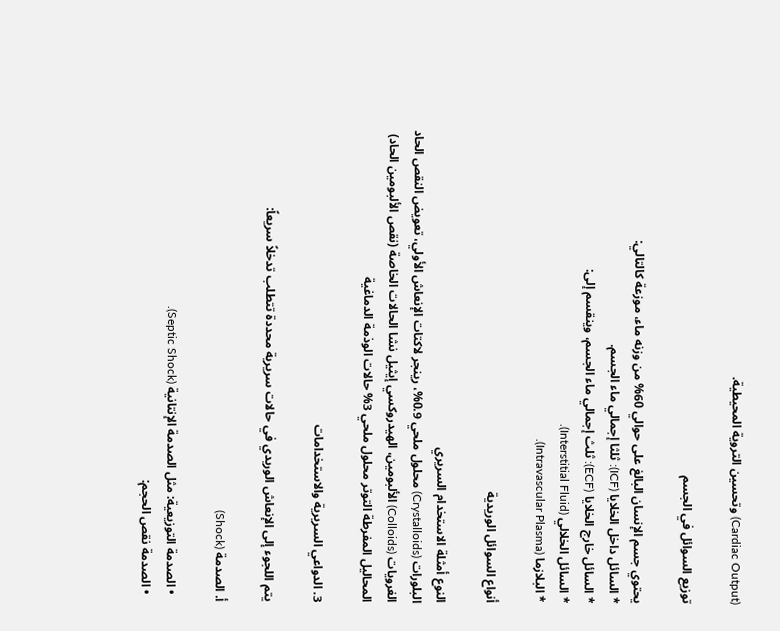(Cardiac Output) وتحسين التروية المحيطية.

توزيع السوائل في الجسم

يحتوي جسم الإنسان البالغ على حوالي 60% من وزنه ماء، موزعة كالتالي:
* السائل داخل الخلايا (ICF): ثلثا إجمالي ماء الجسم.
* السائل خارج الخلايا (ECF): ثلث إجمالي ماء الجسم، وينقسم إلى:
* السائل الخلالي (Interstitial Fluid).
* البلازما (Intravascular Plasma).

أنواع السوائل الوريدية

النوع أمثلة الاستخدام السريري
البلورات (Crystalloids) محلول ملحي 0.9%، رينجر لاكتات الإنعاش الأولي، تعويض النقص الحاد
الغرويات (Colloids) الألبومين، الهيدروكسي إيثيل نشا الحالات الخاصة (نقص الألبومين الحاد)
المحاليل المفرطة التوتر محلول ملحي 3% حالات الوذمة الدماغية

3. الدواعي السريرية والاستخدامات

يتم اللجوء إلى الإنعاش الوريدي في حالات سريرية محددة تتطلب تدخلاً سريعاً:

أ. الصدمة (Shock)

  • الصدمة التوزيعية: مثل الصدمة الإنتانية (Septic Shock).
  • الصدمة نقص الحجم: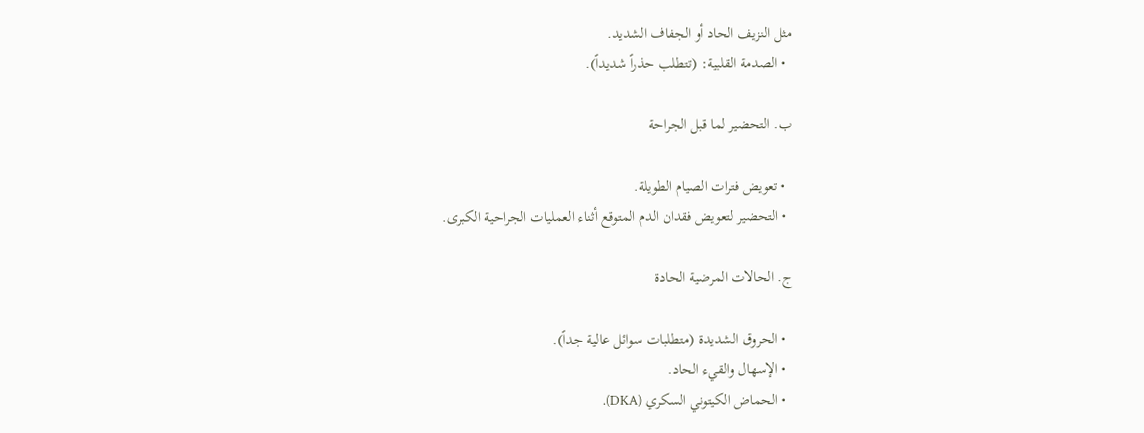مثل النزيف الحاد أو الجفاف الشديد.
  • الصدمة القلبية: (تتطلب حذراً شديداً).

ب. التحضير لما قبل الجراحة

  • تعويض فترات الصيام الطويلة.
  • التحضير لتعويض فقدان الدم المتوقع أثناء العمليات الجراحية الكبرى.

ج. الحالات المرضية الحادة

  • الحروق الشديدة (متطلبات سوائل عالية جداً).
  • الإسهال والقيء الحاد.
  • الحماض الكيتوني السكري (DKA).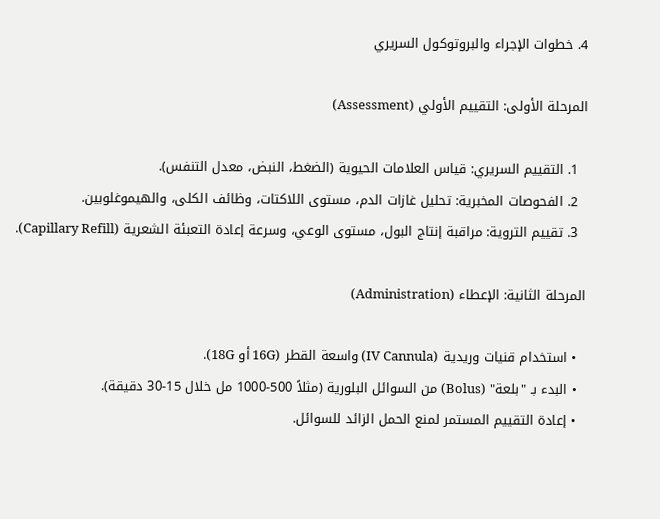4. خطوات الإجراء والبروتوكول السريري

المرحلة الأولى: التقييم الأولي (Assessment)

  1. التقييم السريري: قياس العلامات الحيوية (الضغط، النبض، معدل التنفس).
  2. الفحوصات المخبرية: تحليل غازات الدم، مستوى اللاكتات، وظائف الكلى، والهيموغلوبين.
  3. تقييم التروية: مراقبة إنتاج البول، مستوى الوعي، وسرعة إعادة التعبئة الشعرية (Capillary Refill).

المرحلة الثانية: الإعطاء (Administration)

  • استخدام قنيات وريدية (IV Cannula) واسعة القطر (16G أو 18G).
  • البدء بـ "بلعة" (Bolus) من السوائل البلورية (مثلاً 500-1000 مل خلال 15-30 دقيقة).
  • إعادة التقييم المستمر لمنع الحمل الزائد للسوائل.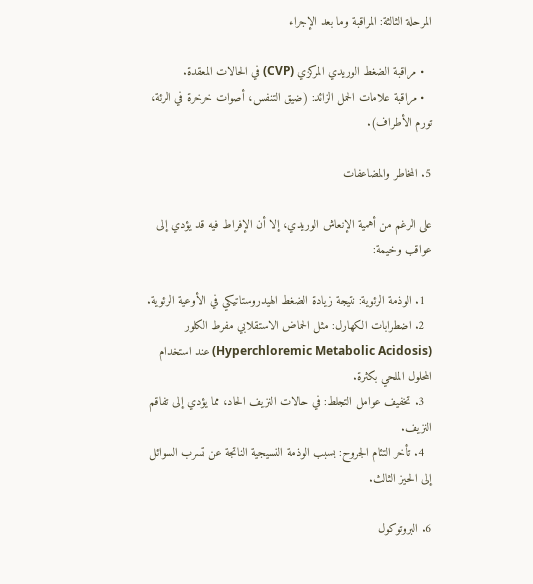المرحلة الثالثة: المراقبة وما بعد الإجراء

  • مراقبة الضغط الوريدي المركزي (CVP) في الحالات المعقدة.
  • مراقبة علامات الحمل الزائد: (ضيق التنفس، أصوات خرخرة في الرئة، تورم الأطراف).

5. المخاطر والمضاعفات

على الرغم من أهمية الإنعاش الوريدي، إلا أن الإفراط فيه قد يؤدي إلى عواقب وخيمة:

  1. الوذمة الرئوية: نتيجة زيادة الضغط الهيدروستاتيكي في الأوعية الرئوية.
  2. اضطرابات الكهارل: مثل الحماض الاستقلابي مفرط الكلور (Hyperchloremic Metabolic Acidosis) عند استخدام المحلول الملحي بكثرة.
  3. تخفيف عوامل التجلط: في حالات النزيف الحاد، مما يؤدي إلى تفاقم النزيف.
  4. تأخر التئام الجروح: بسبب الوذمة النسيجية الناتجة عن تسرب السوائل إلى الحيز الثالث.

6. البروتوكول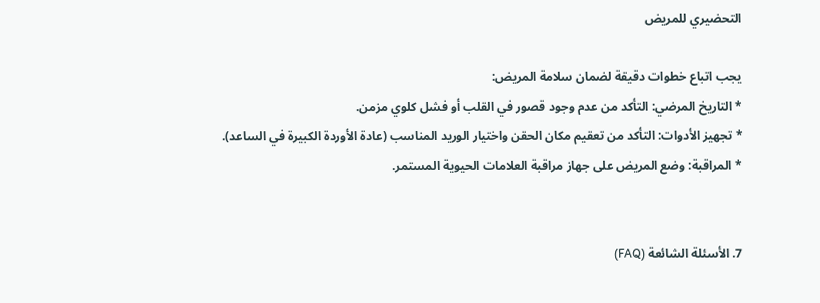التحضيري للمريض

يجب اتباع خطوات دقيقة لضمان سلامة المريض:
* التاريخ المرضي: التأكد من عدم وجود قصور في القلب أو فشل كلوي مزمن.
* تجهيز الأدوات: التأكد من تعقيم مكان الحقن واختيار الوريد المناسب (عادة الأوردة الكبيرة في الساعد).
* المراقبة: وضع المريض على جهاز مراقبة العلامات الحيوية المستمر.


7. الأسئلة الشائعة (FAQ)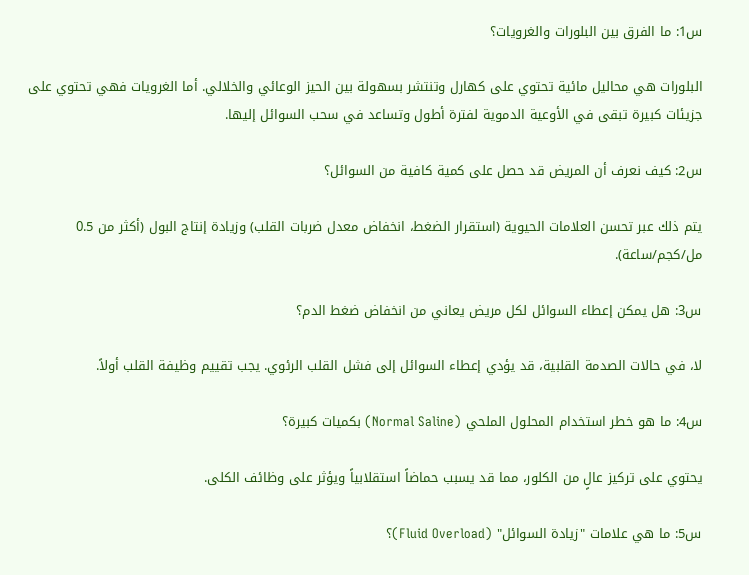س1: ما الفرق بين البلورات والغرويات؟

البلورات هي محاليل مائية تحتوي على كهارل وتنتشر بسهولة بين الحيز الوعائي والخلالي. أما الغرويات فهي تحتوي على جزيئات كبيرة تبقى في الأوعية الدموية لفترة أطول وتساعد في سحب السوائل إليها.

س2: كيف نعرف أن المريض قد حصل على كمية كافية من السوائل؟

يتم ذلك عبر تحسن العلامات الحيوية (استقرار الضغط، انخفاض معدل ضربات القلب) وزيادة إنتاج البول (أكثر من 0.5 مل/كجم/ساعة).

س3: هل يمكن إعطاء السوائل لكل مريض يعاني من انخفاض ضغط الدم؟

لا، في حالات الصدمة القلبية، قد يؤدي إعطاء السوائل إلى فشل القلب الرئوي. يجب تقييم وظيفة القلب أولاً.

س4: ما هو خطر استخدام المحلول الملحي (Normal Saline) بكميات كبيرة؟

يحتوي على تركيز عالٍ من الكلور، مما قد يسبب حماضاً استقلابياً ويؤثر على وظائف الكلى.

س5: ما هي علامات "زيادة السوائل" (Fluid Overload)؟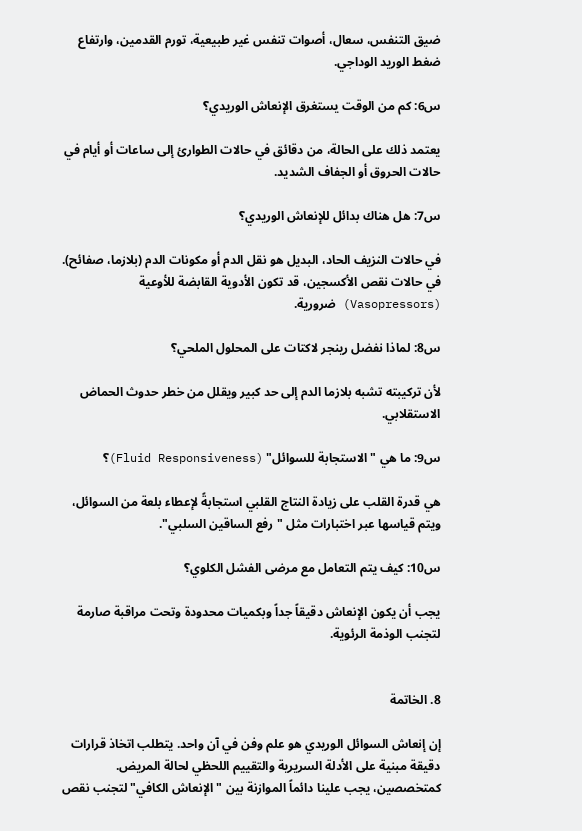ضيق التنفس، سعال، أصوات تنفس غير طبيعية، تورم القدمين، وارتفاع ضغط الوريد الوداجي.

س6: كم من الوقت يستغرق الإنعاش الوريدي؟

يعتمد ذلك على الحالة، من دقائق في حالات الطوارئ إلى ساعات أو أيام في حالات الحروق أو الجفاف الشديد.

س7: هل هناك بدائل للإنعاش الوريدي؟

في حالات النزيف الحاد، البديل هو نقل الدم أو مكونات الدم (بلازما، صفائح). في حالات نقص الأكسجين، قد تكون الأدوية القابضة للأوعية (Vasopressors) ضرورية.

س8: لماذا نفضل رينجر لاكتات على المحلول الملحي؟

لأن تركيبته تشبه بلازما الدم إلى حد كبير ويقلل من خطر حدوث الحماض الاستقلابي.

س9: ما هي "الاستجابة للسوائل" (Fluid Responsiveness)؟

هي قدرة القلب على زيادة النتاج القلبي استجابةً لإعطاء بلعة من السوائل، ويتم قياسها عبر اختبارات مثل "رفع الساقين السلبي".

س10: كيف يتم التعامل مع مرضى الفشل الكلوي؟

يجب أن يكون الإنعاش دقيقاً جداً وبكميات محدودة وتحت مراقبة صارمة لتجنب الوذمة الرئوية.


8. الخاتمة

إن إنعاش السوائل الوريدي هو علم وفن في آن واحد. يتطلب اتخاذ قرارات دقيقة مبنية على الأدلة السريرية والتقييم اللحظي لحالة المريض. كمتخصصين، يجب علينا دائماً الموازنة بين "الإنعاش الكافي" لتجنب نقص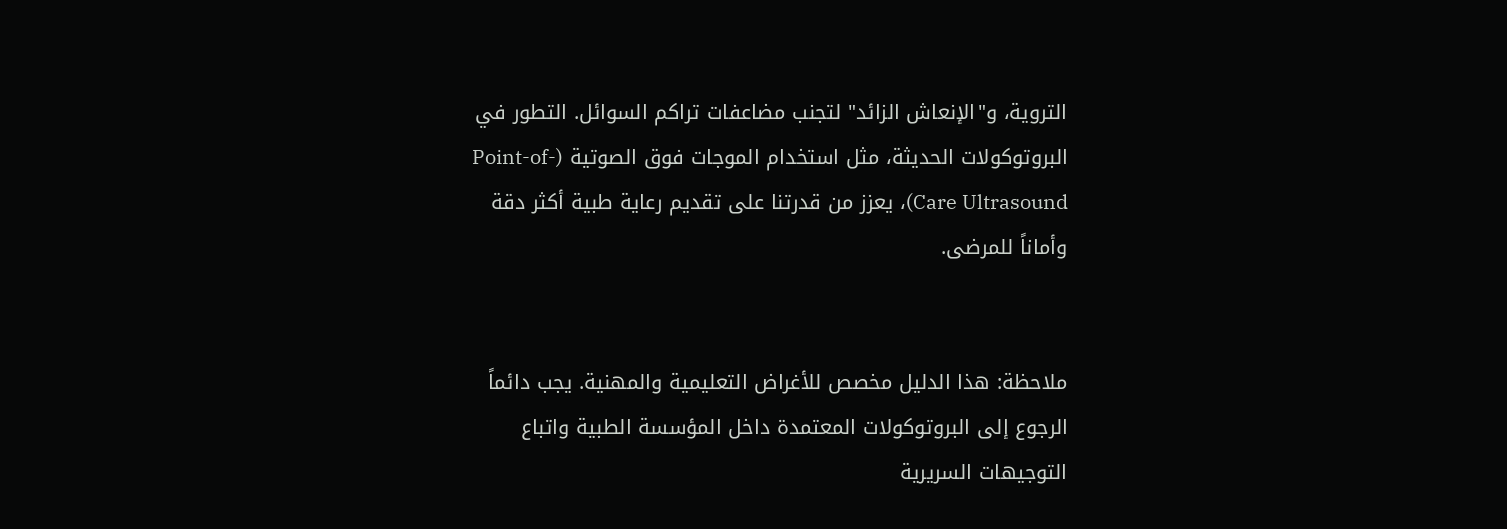التروية، و"الإنعاش الزائد" لتجنب مضاعفات تراكم السوائل. التطور في البروتوكولات الحديثة، مثل استخدام الموجات فوق الصوتية (Point-of-Care Ultrasound)، يعزز من قدرتنا على تقديم رعاية طبية أكثر دقة وأماناً للمرضى.


ملاحظة: هذا الدليل مخصص للأغراض التعليمية والمهنية. يجب دائماً الرجوع إلى البروتوكولات المعتمدة داخل المؤسسة الطبية واتباع التوجيهات السريرية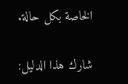الخاصة بكل حالة.

شارك هذا الدليل: